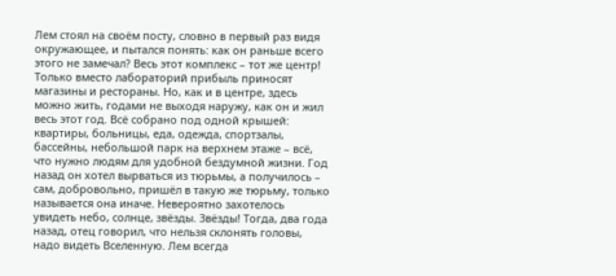Лем стоял на своём посту, словно в первый раз видя окружающее, и пытался понять: как он раньше всего этого не замечал? Весь этот комплекс – тот же центр! Только вместо лабораторий прибыль приносят магазины и рестораны. Но, как и в центре, здесь можно жить, годами не выходя наружу, как он и жил весь этот год. Всё собрано под одной крышей: квартиры, больницы, еда, одежда, спортзалы, бассейны, небольшой парк на верхнем этаже – всё, что нужно людям для удобной бездумной жизни. Год назад он хотел вырваться из тюрьмы, а получилось – сам, добровольно, пришёл в такую же тюрьму, только называется она иначе. Невероятно захотелось увидеть небо, солнце, звёзды. Звёзды! Тогда, два года назад, отец говорил, что нельзя склонять головы, надо видеть Вселенную. Лем всегда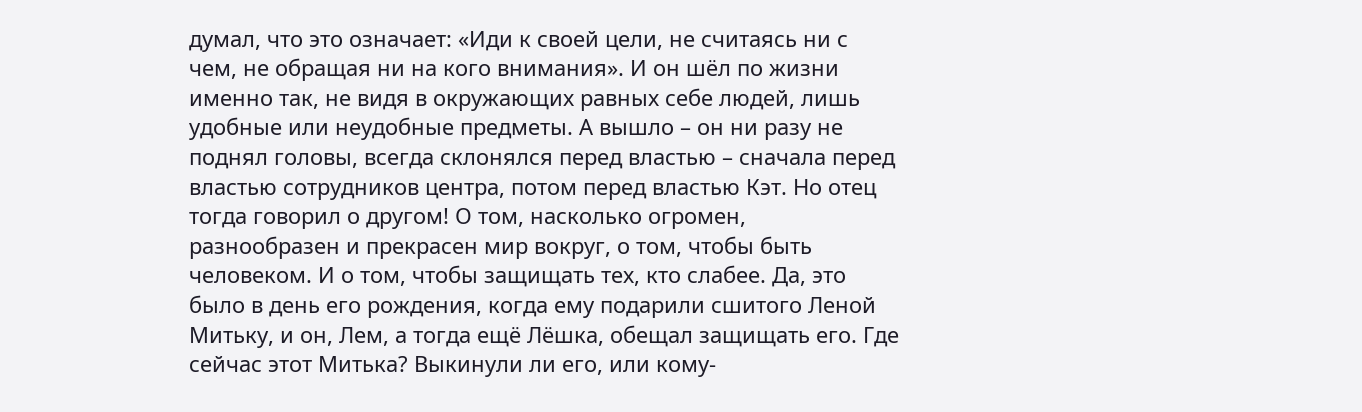думал, что это означает: «Иди к своей цели, не считаясь ни с чем, не обращая ни на кого внимания». И он шёл по жизни именно так, не видя в окружающих равных себе людей, лишь удобные или неудобные предметы. А вышло – он ни разу не поднял головы, всегда склонялся перед властью – сначала перед властью сотрудников центра, потом перед властью Кэт. Но отец тогда говорил о другом! О том, насколько огромен, разнообразен и прекрасен мир вокруг, о том, чтобы быть человеком. И о том, чтобы защищать тех, кто слабее. Да, это было в день его рождения, когда ему подарили сшитого Леной Митьку, и он, Лем, а тогда ещё Лёшка, обещал защищать его. Где сейчас этот Митька? Выкинули ли его, или кому-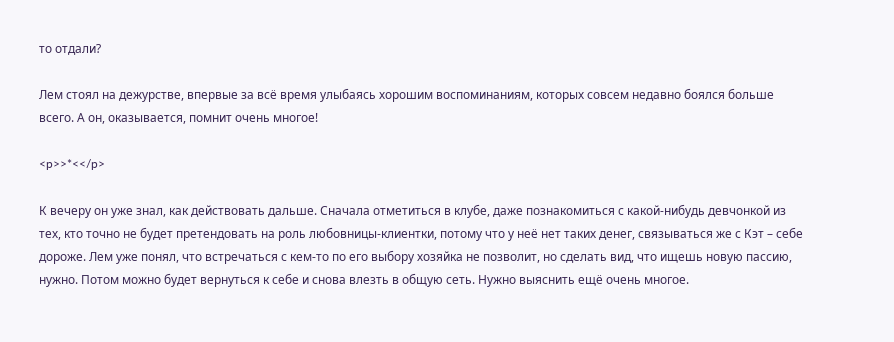то отдали?

Лем стоял на дежурстве, впервые за всё время улыбаясь хорошим воспоминаниям, которых совсем недавно боялся больше всего. А он, оказывается, помнит очень многое!

<p>>*<</p>

К вечеру он уже знал, как действовать дальше. Сначала отметиться в клубе, даже познакомиться с какой-нибудь девчонкой из тех, кто точно не будет претендовать на роль любовницы-клиентки, потому что у неё нет таких денег, связываться же с Кэт – себе дороже. Лем уже понял, что встречаться с кем-то по его выбору хозяйка не позволит, но сделать вид, что ищешь новую пассию, нужно. Потом можно будет вернуться к себе и снова влезть в общую сеть. Нужно выяснить ещё очень многое.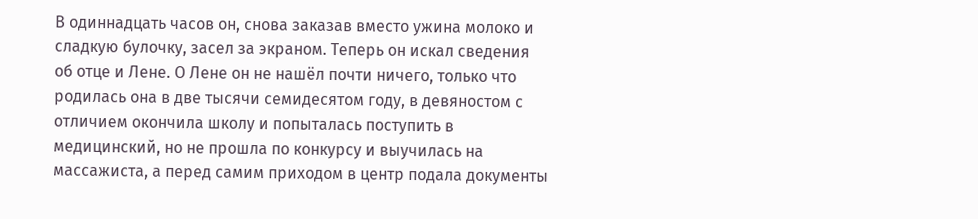В одиннадцать часов он, снова заказав вместо ужина молоко и сладкую булочку, засел за экраном. Теперь он искал сведения об отце и Лене. О Лене он не нашёл почти ничего, только что родилась она в две тысячи семидесятом году, в девяностом с отличием окончила школу и попыталась поступить в медицинский, но не прошла по конкурсу и выучилась на массажиста, а перед самим приходом в центр подала документы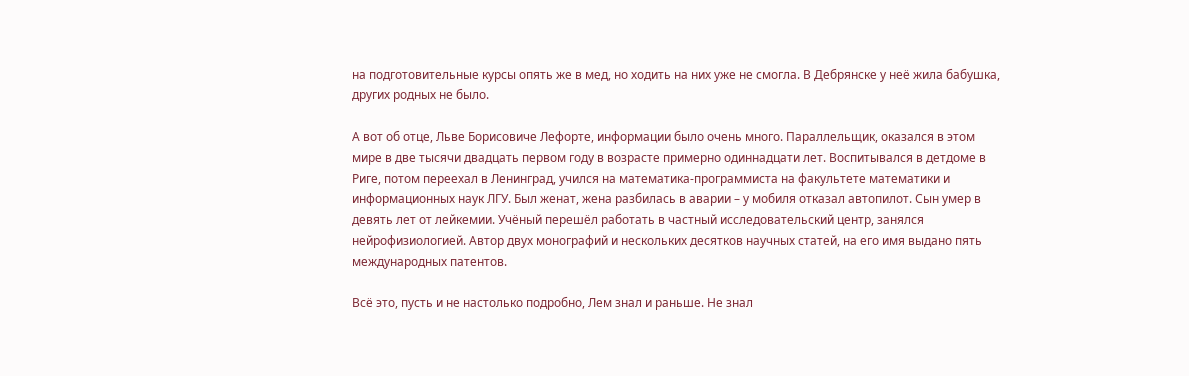на подготовительные курсы опять же в мед, но ходить на них уже не смогла. В Дебрянске у неё жила бабушка, других родных не было.

А вот об отце, Льве Борисовиче Лефорте, информации было очень много. Параллельщик, оказался в этом мире в две тысячи двадцать первом году в возрасте примерно одиннадцати лет. Воспитывался в детдоме в Риге, потом переехал в Ленинград, учился на математика-программиста на факультете математики и информационных наук ЛГУ. Был женат, жена разбилась в аварии – у мобиля отказал автопилот. Сын умер в девять лет от лейкемии. Учёный перешёл работать в частный исследовательский центр, занялся нейрофизиологией. Автор двух монографий и нескольких десятков научных статей, на его имя выдано пять международных патентов.

Всё это, пусть и не настолько подробно, Лем знал и раньше. Не знал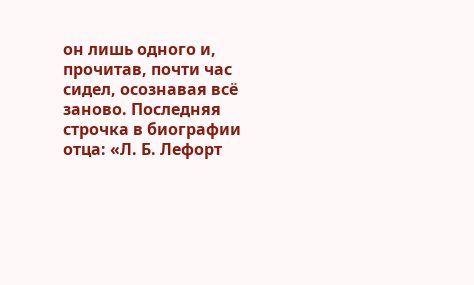он лишь одного и, прочитав, почти час сидел, осознавая всё заново. Последняя строчка в биографии отца: «Л. Б. Лефорт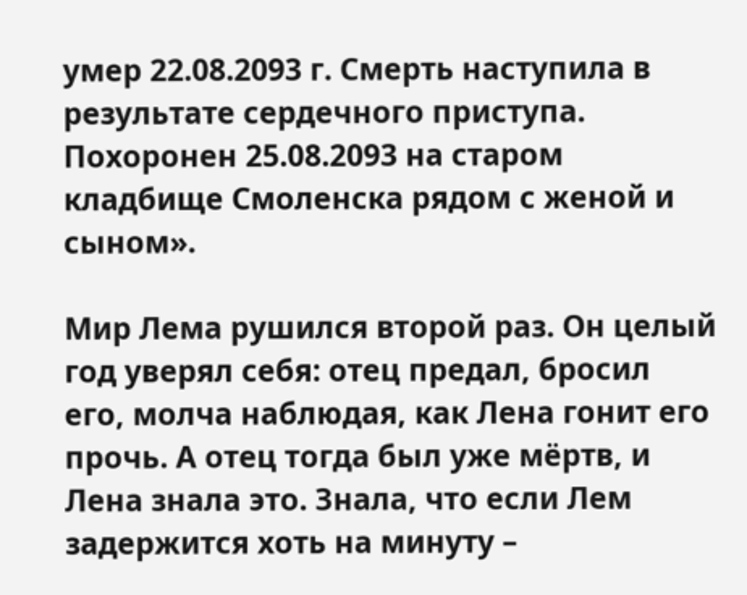умер 22.08.2093 г. Смерть наступила в результате сердечного приступа. Похоронен 25.08.2093 на старом кладбище Смоленска рядом с женой и сыном».

Мир Лема рушился второй раз. Он целый год уверял себя: отец предал, бросил его, молча наблюдая, как Лена гонит его прочь. А отец тогда был уже мёртв, и Лена знала это. Знала, что если Лем задержится хоть на минуту –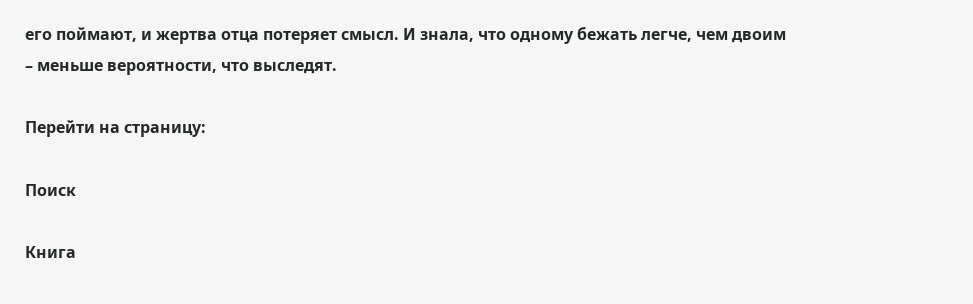его поймают, и жертва отца потеряет смысл. И знала, что одному бежать легче, чем двоим – меньше вероятности, что выследят.

Перейти на страницу:

Поиск

Книга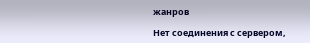жанров

Нет соединения с сервером,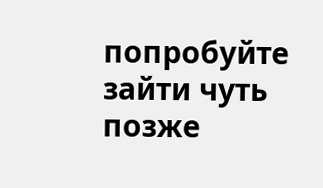попробуйте зайти чуть позже